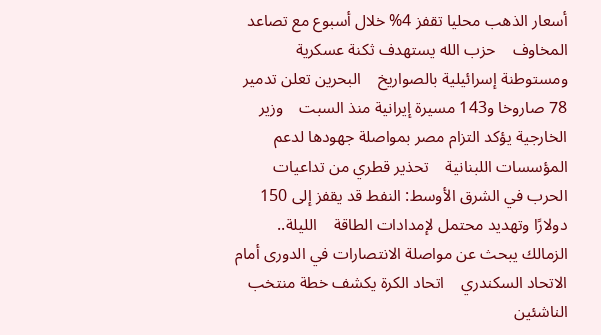أسعار الذهب محليا تقفز 4% خلال أسبوع مع تصاعد المخاوف    حزب الله يستهدف ثكنة عسكرية ومستوطنة إسرائيلية بالصواريخ    البحرين تعلن تدمير 78 صاروخا و143 مسيرة إيرانية منذ السبت    وزير الخارجية يؤكد التزام مصر بمواصلة جهودها لدعم المؤسسات اللبنانية    تحذير قطري من تداعيات الحرب في الشرق الأوسط: النفط قد يقفز إلى 150 دولارًا وتهديد محتمل لإمدادات الطاقة    الليلة.. الزمالك يبحث عن مواصلة الانتصارات في الدورى أمام الاتحاد السكندري    اتحاد الكرة يكشف خطة منتخب الناشئين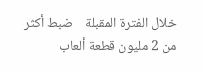خلال الفترة المقبلة    ضبط أكثر من 2 مليون قطعة ألعاب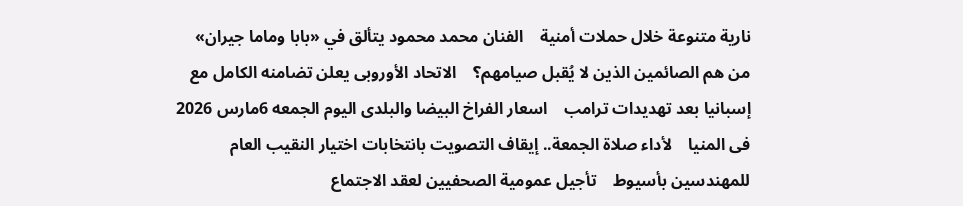نارية متنوعة خلال حملات أمنية    الفنان محمد محمود يتألق في «بابا وماما جيران»    من هم الصائمين الذين لا يُقبل صيامهم؟    الاتحاد الأوروبى يعلن تضامنه الكامل مع إسبانيا بعد تهديدات ترامب    اسعار الفراخ البيضا والبلدى اليوم الجمعه 6مارس 2026 فى المنيا    لأداء صلاة الجمعة.. إيقاف التصويت بانتخابات اختيار النقيب العام للمهندسين بأسيوط    تأجيل عمومية الصحفيين لعقد الاجتماع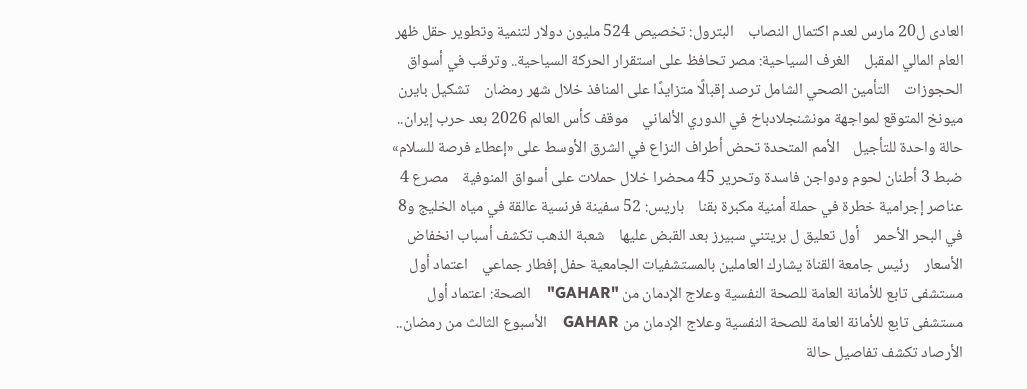العادى ل20 مارس لعدم اكتمال النصاب    البترول: تخصيص 524 مليون دولار لتنمية وتطوير حقل ظهر العام المالي المقبل    الغرف السياحية: مصر تحافظ على استقرار الحركة السياحية.. وترقب في أسواق الحجوزات    التأمين الصحي الشامل ترصد إقبالًا متزايدًا على المنافذ خلال شهر رمضان    تشكيل بايرن ميونخ المتوقع لمواجهة مونشنجلادباخ في الدوري الألماني    موقف كأس العالم 2026 بعد حرب إيران.. حالة واحدة للتأجيل    الأمم المتحدة تحض أطراف النزاع في الشرق الأوسط على «إعطاء فرصة للسلام»    ضبط 3 أطنان لحوم ودواجن فاسدة وتحرير 45 محضرا خلال حملات على أسواق المنوفية    مصرع 4 عناصر إجرامية خطرة في حملة أمنية مكبرة بقنا    باريس: 52 سفينة فرنسية عالقة في مياه الخليج و8 في البحر الأحمر    أول تعليق ل بريتني سبيرز بعد القبض عليها    شعبة الذهب تكشف أسباب انخفاض الأسعار    رئيس جامعة القناة يشارك العاملين بالمستشفيات الجامعية حفل إفطار جماعي    اعتماد أول مستشفى تابع للأمانة العامة للصحة النفسية وعلاج الإدمان من "GAHAR"    الصحة: اعتماد أول مستشفى تابع للأمانة العامة للصحة النفسية وعلاج الإدمان من GAHAR    الأسبوع الثالث من رمضان.. الأرصاد تكشف تفاصيل حالة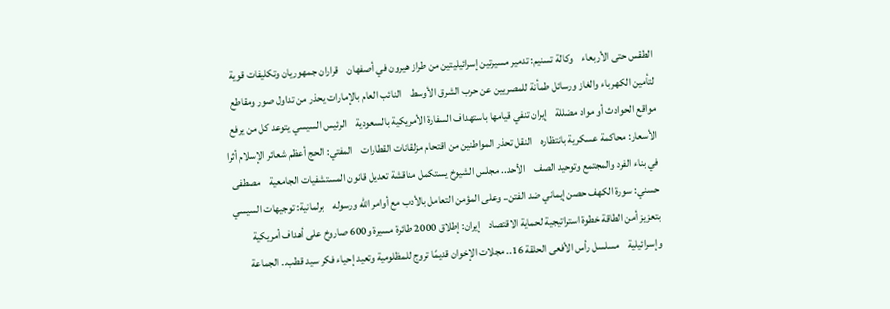الطقس حتى الأربعاء    وكالة تسنيم: تدمير مسيرتين إسرائيليتين من طراز هيرون في أصفهان    قراران جمهوريان وتكليفات قوية لتأمين الكهرباء والغاز ورسائل طمأنة للمصريين عن حرب الشرق الأوسط    النائب العام بالإمارات يحذر من تداول صور ومقاطع مواقع الحوادث أو مواد مضللة    إيران تنفي قيامها باستهداف السفارة الأمريكية بالسعودية    الرئيس السيسي يتوعد كل من يرفع الأسعار: محاكمة عسكرية بانتظاره    النقل تحذر المواطنين من اقتحام مزلقانات القطارات    المفتي: الحج أعظم شعائر الإسلام أثرا في بناء الفرد والمجتمع وتوحيد الصف    الأحد.. مجلس الشيوخ يستكمل مناقشة تعديل قانون المستشفيات الجامعية    مصطفى حسني: سورة الكهف حصن إيماني ضد الفتن.. وعلى المؤمن التعامل بالأدب مع أوامر الله ورسوله    برلمانية: توجيهات السيسي بتعزيز أمن الطاقة خطوة استراتيجية لحماية الاقتصاد    إيران: إطلاق 2000 طائرة مسيرة و600 صاروخ على أهداف أمريكية وإسرائيلية    مسلسل رأس الأفعى الحلقة 16.. مجلات الإخوان قديمًا تروج للمظلومية وتعيد إحياء فكر سيد قطب.. الجماعة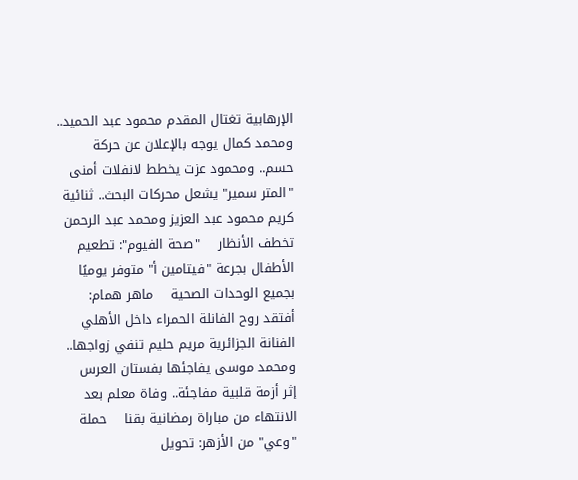الإرهابية تغتال المقدم محمود عبد الحميد.. ومحمد كمال يوجه بالإعلان عن حركة حسم.. ومحمود عزت يخطط لانفلات أمنى    "المتر سمير" يشعل محركات البحث.. ثنائية كريم محمود عبد العزيز ومحمد عبد الرحمن تخطف الأنظار    "صحة الفيوم": تطعيم الأطفال بجرعة "فيتامين أ" متوفر يوميًا بجميع الوحدات الصحية    ماهر همام: أفتقد روح الفانلة الحمراء داخل الأهلي    الفنانة الجزائرية مريم حليم تنفي زواجها.. ومحمد موسى يفاجئها بفستان العرس    إثر أزمة قلبية مفاجئة.. وفاة معلم بعد الانتهاء من مباراة رمضانية بقنا    حملة "وعي" من الأزهر: تحويل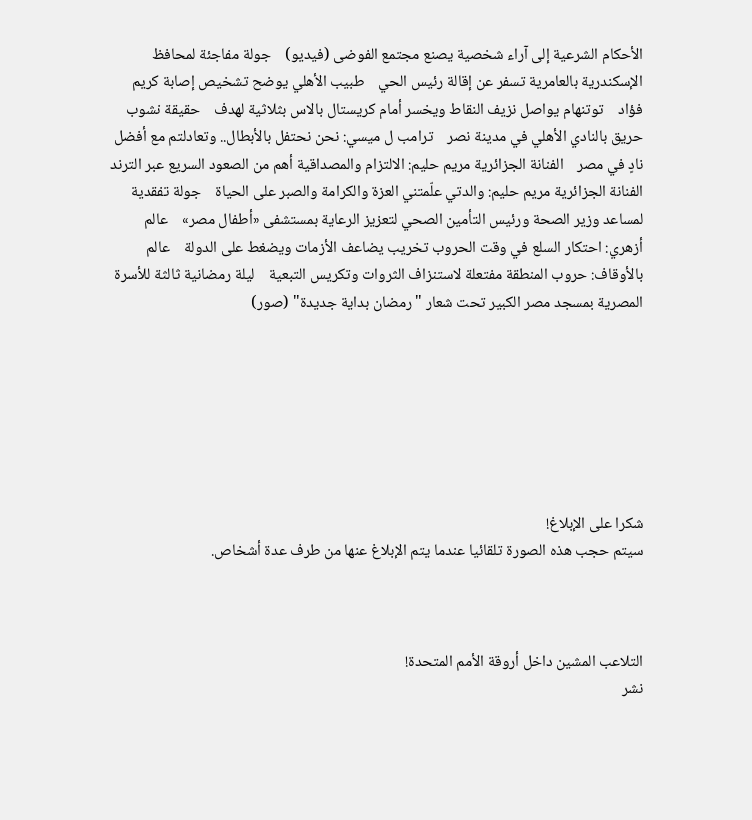الأحكام الشرعية إلى آراء شخصية يصنع مجتمع الفوضى (فيديو)    جولة مفاجئة لمحافظ الإسكندرية بالعامرية تسفر عن إقالة رئيس الحي    طبيب الأهلي يوضح تشخيص إصابة كريم فؤاد    توتنهام يواصل نزيف النقاط ويخسر أمام كريستال بالاس بثلاثية لهدف    حقيقة نشوب حريق بالنادي الأهلي في مدينة نصر    ترامب ل ميسي: نحن نحتفل بالأبطال.. وتعادلتم مع أفضل نادٍ في مصر    الفنانة الجزائرية مريم حليم: الالتزام والمصداقية أهم من الصعود السريع عبر الترند    الفنانة الجزائرية مريم حليم: والدتي علّمتني العزة والكرامة والصبر على الحياة    جولة تفقدية لمساعد وزير الصحة ورئيس التأمين الصحي لتعزيز الرعاية بمستشفى «أطفال مصر»    عالم أزهري: احتكار السلع في وقت الحروب تخريب يضاعف الأزمات ويضغط على الدولة    عالم بالأوقاف: حروب المنطقة مفتعلة لاستنزاف الثروات وتكريس التبعية    ليلة رمضانية ثالثة للأسرة المصرية بمسجد مصر الكبير تحت شعار "رمضان بداية جديدة" (صور)







شكرا على الإبلاغ!
سيتم حجب هذه الصورة تلقائيا عندما يتم الإبلاغ عنها من طرف عدة أشخاص.



التلاعب المشين داخل أروقة الأمم المتحدة!
نشر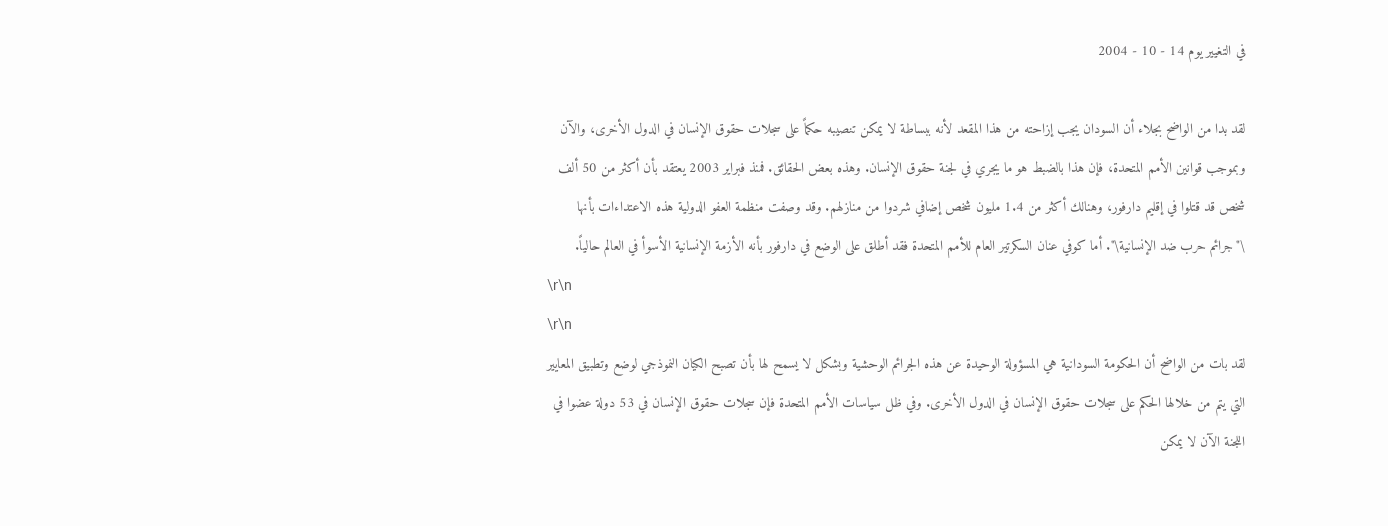في التغيير يوم 14 - 10 - 2004

لقد بدا من الواضح بجلاء أن السودان يجب إزاحته من هذا المقعد لأنه ببساطة لا يمكن تنصيبه حكماً على سجلات حقوق الإنسان في الدول الأخرى، والآن وبموجب قوانين الأمم المتحدة، فإن هذا بالضبط هو ما يجري في لجنة حقوق الإنسان. وهذه بعض الحقائق. فمنذ فبراير 2003 يعتقد بأن أكثر من 50 ألف شخص قد قتلوا في إقليم دارفور، وهنالك أكثر من 1.4 مليون شخص إضافي شردوا من منازلهم. وقد وصفت منظمة العفو الدولية هذه الاعتداءات بأنها \"جرائم حرب ضد الإنسانية\". أما كوفي عنان السكرتير العام للأمم المتحدة فقد أطلق على الوضع في دارفور بأنه الأزمة الإنسانية الأسوأ في العالم حالياً.
\r\n
\r\n
لقد بات من الواضح أن الحكومة السودانية هي المسؤولة الوحيدة عن هذه الجرائم الوحشية وبشكل لا يسمح لها بأن تصبح الكيان النموذجي لوضع وتطبيق المعايير التي يتم من خلالها الحكم على سجلات حقوق الإنسان في الدول الأخرى. وفي ظل سياسات الأمم المتحدة فإن سجلات حقوق الإنسان في 53 دولة عضوا في اللجنة الآن لا يمكن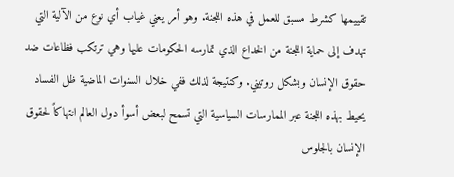تقييمها كشرط مسبق للعمل في هذه اللجنة. وهو أمر يعني غياب أي نوع من الآلية التي تهدف إلى حماية اللجنة من الخداع الذي تمارسه الحكومات عليها وهي ترتكب فظاعات ضد حقوق الإنسان وبشكل روتيني. وكنتيجة لذلك ففي خلال السنوات الماضية ظل الفساد يحيط بهذه اللجنة عبر الممارسات السياسية التي تسمح لبعض أسوأ دول العالم انتهاكاً لحقوق الإنسان بالجلوس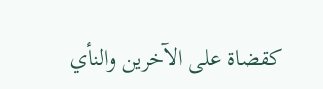كقضاة على الآخرين والنأي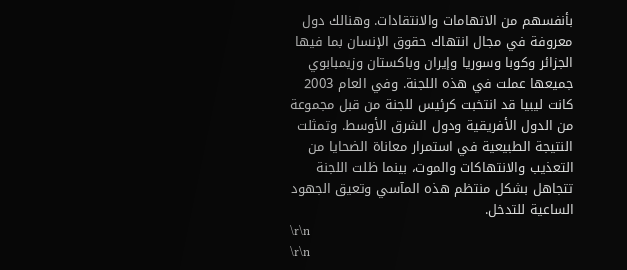بأنفسهم من الاتهامات والانتقادات. وهنالك دول معروفة في مجال انتهاك حقوق الإنسان بما فيها الجزائر وكوبا وسوريا وإيران وباكستان وزيمبابوي جميعها عملت في هذه اللجنة. وفي العام 2003 كانت ليبيا قد انتخبت كرئيس للجنة من قبل مجموعة من الدول الأفريقية ودول الشرق الأوسط. وتمثلت النتيجة الطبيعية في استمرار معاناة الضحايا من التعذيب والانتهاكات والموت، بينما ظلت اللجنة تتجاهل بشكل منتظم هذه المآسي وتعيق الجهود الساعية للتدخل.
\r\n
\r\n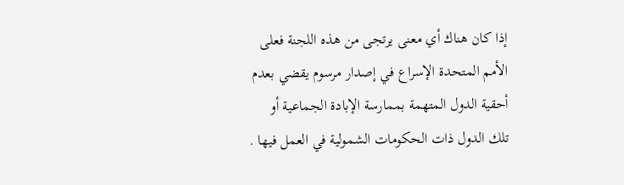إذا كان هناك أي معنى يرتجى من هذه اللجنة فعلى الأمم المتحدة الإسراع في إصدار مرسوم يقضي بعدم أحقية الدول المتهمة بممارسة الإبادة الجماعية أو تلك الدول ذات الحكومات الشمولية في العمل فيها .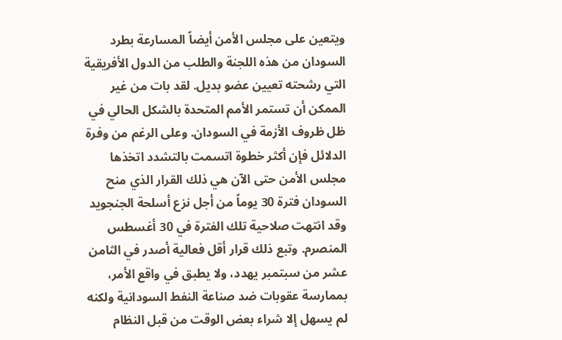ويتعين على مجلس الأمن أيضاً المسارعة بطرد السودان من هذه اللجنة والطلب من الدول الأفريقية التي رشحته تعيين عضو بديل. لقد بات من غير الممكن أن تستمر الأمم المتحدة بالشكل الحالي في ظل ظروف الأزمة في السودان. وعلى الرغم من وفرة الدلائل فإن أكثر خطوة اتسمت بالتشدد اتخذها مجلس الأمن حتى الآن هي ذلك القرار الذي منح السودان فترة 30 يوماً من أجل نزع أسلحة الجنجويد وقد انتهت صلاحية تلك الفترة في 30 أغسطس المنصرم. وتبع ذلك قرار أقل فعالية أصدر في الثامن عشر من سبتمبر يهدد، ولا يطبق في واقع الأمر، بممارسة عقوبات ضد صناعة النفط السودانية ولكنه لم يسهل إلا شراء بعض الوقت من قبل النظام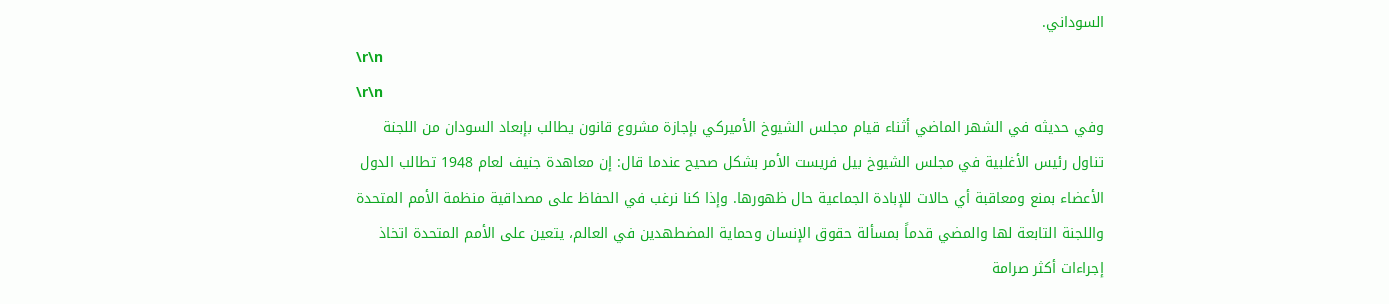السوداني.
\r\n
\r\n
وفي حديثه في الشهر الماضي أثناء قيام مجلس الشيوخ الأميركي بإجازة مشروع قانون يطالب بإبعاد السودان من اللجنة تناول رئيس الأغلبية في مجلس الشيوخ بيل فريست الأمر بشكل صحيح عندما قال: إن معاهدة جنيف لعام 1948 تطالب الدول الأعضاء بمنع ومعاقبة أي حالات للإبادة الجماعية حال ظهورها. وإذا كنا نرغب في الحفاظ على مصداقية منظمة الأمم المتحدة واللجنة التابعة لها والمضي قدماً بمسألة حقوق الإنسان وحماية المضطهدين في العالم، يتعين على الأمم المتحدة اتخاذ إجراءات أكثر صرامة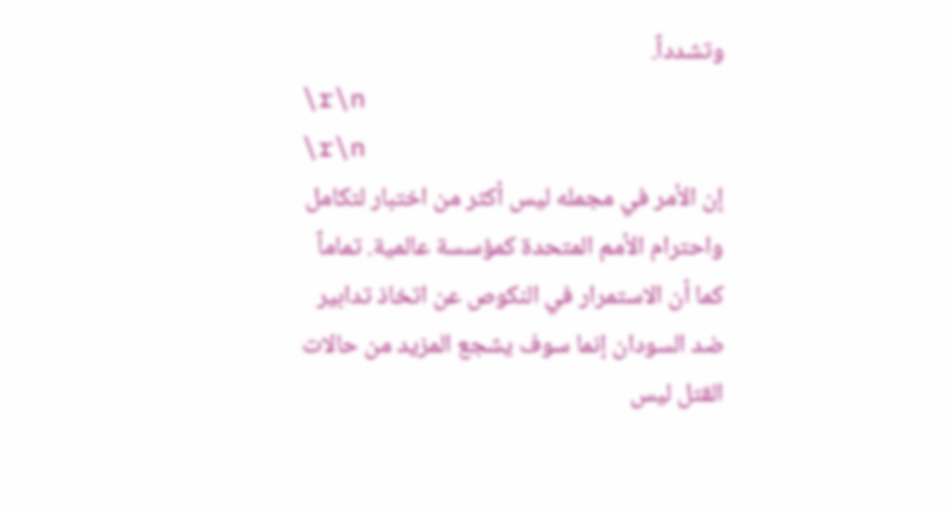وتشدداً.
\r\n
\r\n
إن الأمر في مجمله ليس أكثر من اختبار لتكامل واحترام الأمم المتحدة كمؤسسة عالمية. تماماً كما أن الاستمرار في النكوص عن اتخاذ تدابير ضد السودان إنما سوف يشجع المزيد من حالات القتل ليس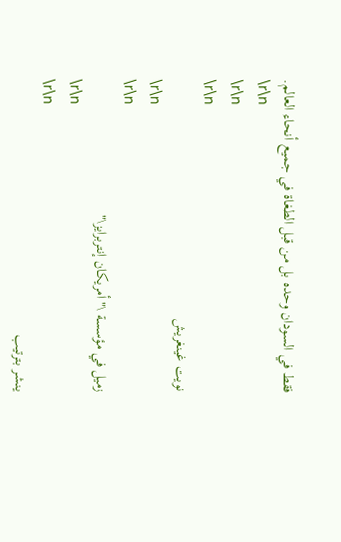فقط في السودان وحده بل من قبل الطغاة في جميع أنحاء العالم.
\r\n
\r\n
\r\n
نويت غينغريش
\r\n
\r\n
زميل في مؤسسة \"أمريكان إنتربرايز\"
\r\n
\r\n
ينشر بترتيب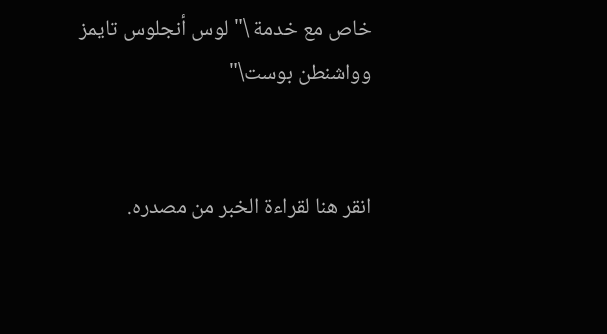خاص مع خدمة \"لوس أنجلوس تايمز وواشنطن بوست\"


انقر هنا لقراءة الخبر من مصدره.